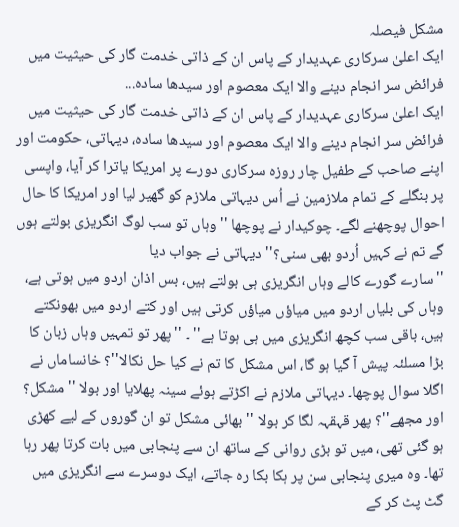مشکل فیصلہ
ایک اعلیٰ سرکاری عہدیدار کے پاس ان کے ذاتی خدمت گار کی حیثیت میں فرائض سر انجام دینے والا ایک معصوم اور سیدھا سادہ...
ایک اعلیٰ سرکاری عہدیدار کے پاس ان کے ذاتی خدمت گار کی حیثیت میں فرائض سر انجام دینے والا ایک معصوم اور سیدھا سادہ، دیہاتی، حکومت اور اپنے صاحب کے طفیل چار روزہ سرکاری دورے پر امریکا یاترا کر آیا، واپسی پر بنگلے کے تمام ملازمین نے اُس دیہاتی ملازم کو گھیر لیا اور امریکا کا حال احوال پوچھنے لگے۔ چوکیدار نے پوچھا ''وہاں تو سب لوگ انگریزی بولتے ہوں گے تم نے کہیں اُردو بھی سنی؟'' دیہاتی نے جواب دیا
''سارے گورے کالے وہاں انگریزی ہی بولتے ہیں، بس اذان اردو میں ہوتی ہے، وہاں کی بلیاں اردو میں میاؤں میاؤں کرتی ہیں اور کتے اردو میں بھونکتے ہیں، باقی سب کچھ انگریزی میں ہی ہوتا ہے'' ۔ ''پھر تو تمہیں وہاں زبان کا بڑا مسلئہ پیش آ گیا ہو گا، اس مشکل کا تم نے کیا حل نکالا''؟ خانساماں نے اگلا سوال پوچھا۔ دیہاتی ملازم نے اکڑتے ہوئے سینہ پھلایا اور بولا ''مشکل؟ اور مجھے''؟ پھر قہقہہ لگا کر بولا ''بھائی مشکل تو ان گوروں کے لیے کھڑی ہو گئی تھی، میں تو بڑی روانی کے ساتھ ان سے پنجابی میں بات کرتا پھر رہا تھا۔ وہ میری پنجابی سن پر ہکا بکا رہ جاتے، ایک دوسرے سے انگریزی میں گٹ پٹ کر کے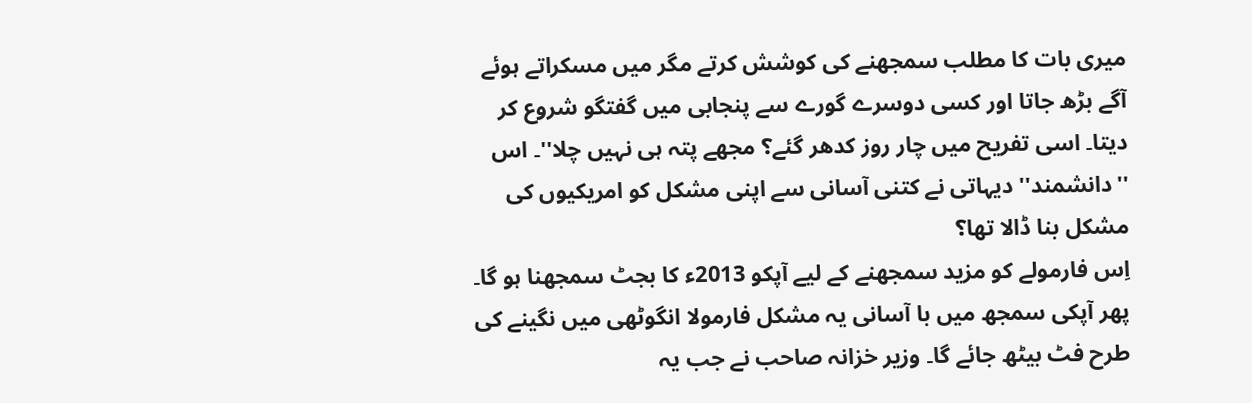میری بات کا مطلب سمجھنے کی کوشش کرتے مگر میں مسکراتے ہوئے آگے بڑھ جاتا اور کسی دوسرے گورے سے پنجابی میں گفتگو شروع کر دیتا۔ اسی تفریح میں چار روز کدھر گئے؟ مجھے پتہ ہی نہیں چلا''۔ اس ''دانشمند'' دیہاتی نے کتنی آسانی سے اپنی مشکل کو امریکیوں کی مشکل بنا ڈالا تھا؟
اِس فارمولے کو مزید سمجھنے کے لیے آپکو 2013ء کا بجٹ سمجھنا ہو گا۔ پھر آپکی سمجھ میں با آسانی یہ مشکل فارمولا انگوٹھی میں نگینے کی طرح فٹ بیٹھ جائے گا۔ وزیر خزانہ صاحب نے جب یہ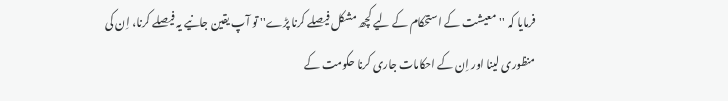فرمایا کہ ''معیشت کے استحکام کے لیے کچھ مشکل فیصلے کرنا پڑے'' تو آپ یقین جانیے یہ فیصلے کرنا، اِن کی منظوری لینا اور اِن کے احکامات جاری کرنا حکومت کے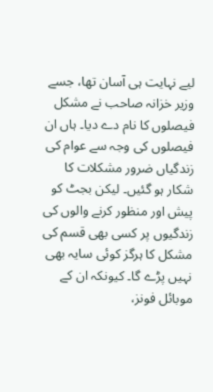لیے نہایت ہی آسان تھا، جسے وزیر خزانہ صاحب نے مشکل فیصلوں کا نام دے دیا۔ ہاں ان فیصلوں کی وجہ سے عوام کی زندگیاں ضرور مشکلات کا شکار ہو گئیں۔ لیکن بجٹ کو پیش اور منظور کرنے والوں کی زندگیوں پر کسی بھی قسم کی مشکل کا ہرگز کوئی سایہ بھی نہیں پڑے گا۔ کیونکہ ان کے موبائل فونز،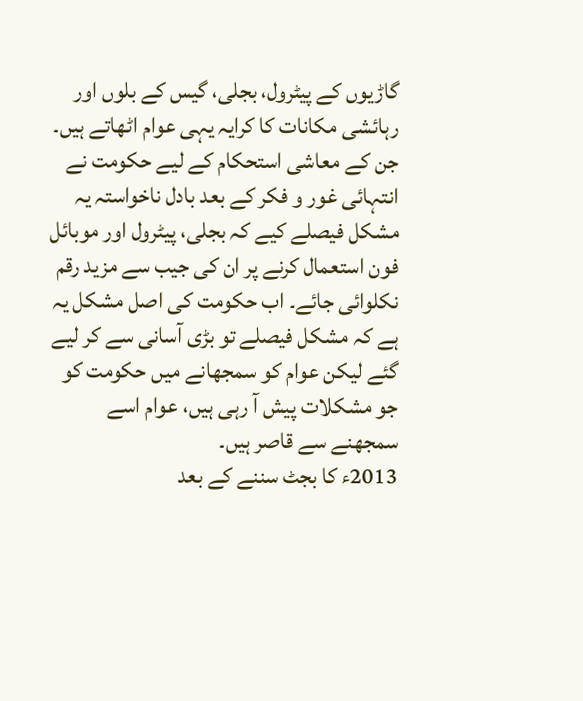گاڑیوں کے پیٹرول، بجلی، گیس کے بلوں اور رہائشی مکانات کا کرایہ یہی عوام اٹھاتے ہیں۔ جن کے معاشی استحکام کے لیے حکومت نے انتہائی غور و فکر کے بعد بادل ناخواستہ یہ مشکل فیصلے کیے کہ بجلی، پیٹرول اور موبائل فون استعمال کرنے پر ان کی جیب سے مزید رقم نکلوائی جائے۔ اب حکومت کی اصل مشکل یہ ہے کہ مشکل فیصلے تو بڑی آسانی سے کر لیے گئے لیکن عوام کو سمجھانے میں حکومت کو جو مشکلات پیش آ رہی ہیں، عوام اسے سمجھنے سے قاصر ہیں۔
2013ء کا بجٹ سننے کے بعد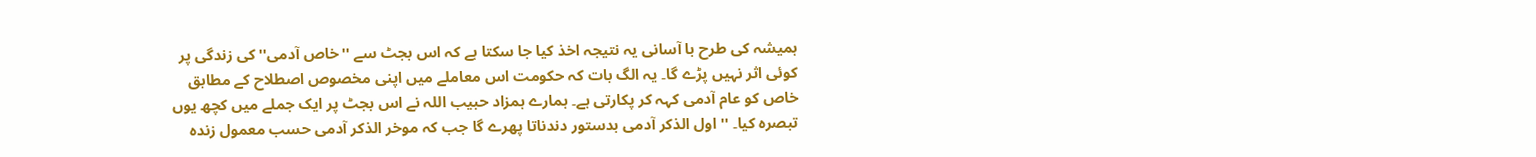ہمیشہ کی طرح با آسانی یہ نتیجہ اخذ کیا جا سکتا ہے کہ اس بجٹ سے ''خاص آدمی'' کی زندگی پر کوئی اثر نہیں پڑے گا۔ یہ الگ بات کہ حکومت اس معاملے میں اپنی مخصوص اصطلاح کے مطابق خاص کو عام آدمی کہہ کر پکارتی ہے۔ ہمارے ہمزاد حبیب اللہ نے اس بجٹ پر ایک جملے میں کچھ یوں تبصرہ کیا۔ ''اول الذکر آدمی بدستور دندناتا پھرے گا جب کہ موخر الذکر آدمی حسب معمول زندہ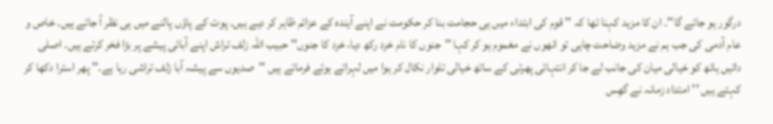درگور ہو جائے گا''۔ ان کا مزید کہنا تھا کہ '' قوم کی ابتداء میں ہی حجامت بنا کر حکومت نے اپنے آیندہ کے عزائم ظاہر کر دیے ہیں۔ پوت کے پاؤں پالنے میں ہی نظر آ جاتے ہیں۔ خاص و عام آدمی کی جب ہم نے مزید وضاحت چاہی تو انھوں نے مغموم ہو کر کہا ''جنوں کا نام خرد رکھ دیا، خرد کا جنوں'' حبیب اللہ زلف تراش اپنے آبائی پیشے پر بڑا فخر کرتے ہیں۔ اصلی دائیں ہاتھ کو خیالی میان کی جانب لے جا کر انتہائی پھرتی کے ساتھ خیالی تلوار نکال کر ہوا میں لہراتے ہوئے فرماتے ہیں ''صدیوں سے پیشہ آبا زلف تراشی رہا ہے۔'' پھر استرا دکھا کر کہتے ہیں ''امتداد زمانہ نے گھِس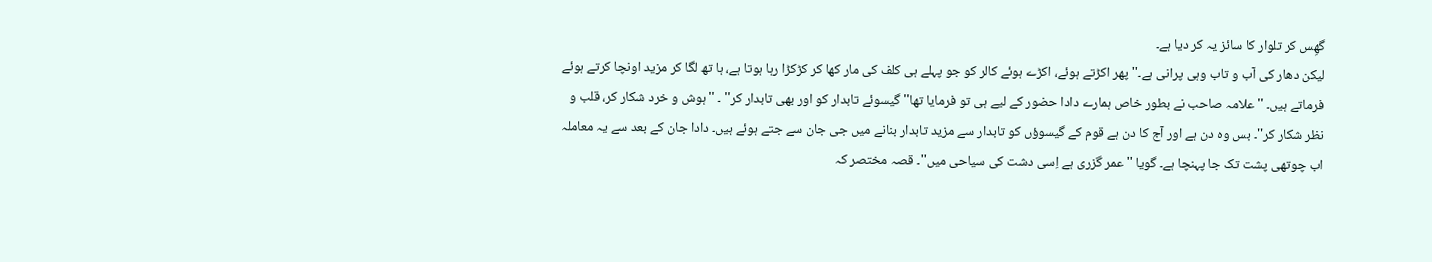گھِس کر تلوار کا سائز یہ کر دیا ہے۔
لیکن دھار کی آب و تاب وہی پرانی ہے۔'' پھر اکڑتے ہوئے، اکڑے ہوئے کالر کو جو پہلے ہی کلف کی مار کھا کر کڑکڑا رہا ہوتا ہے، ہا تھ لگا کر مزید اونچا کرتے ہوئے فرماتے ہیں۔ ''علامہ صاحب نے بطور خاص ہمارے دادا حضور کے لیے ہی تو فرمایا تھا'' گیسوئے تابدار کو اور بھی تابدار کر'' ۔ ''ہوش و خرد شکار کر، قلب و نظر شکار کر''۔ بس وہ دن ہے اور آج کا دن ہے قوم کے گیسوؤں کو تابدار سے مزید تابدار بنانے میں جی جان سے جتے ہوئے ہیں۔ دادا جان کے بعد سے یہ معاملہ اب چوتھی پشت تک جا پہنچا ہے۔ گویا ''عمر گزری ہے اِسی دشت کی سیاحی میں''۔ قصہ مختصر کہ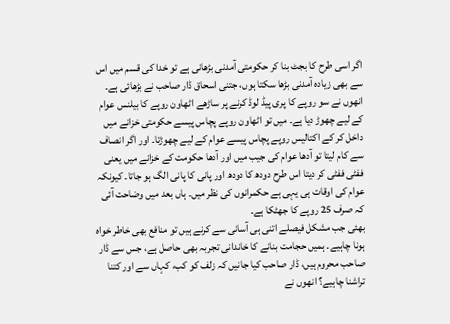اگر اسی طرح کا بجٹ بنا کر حکومتی آمدنی بڑھانی ہے تو خدا کی قسم میں اس سے بھی زیادہ آمدنی بڑھا سکتا ہوں، جتنی اسحاق ڈار صاحب نے بڑھائی ہے۔ انھوں نے سو روپے کا پری پیڈ لوڈ کرنے پر ساڑھے اٹھاون روپے کا بیلنس عوام کے لیے چھوڑ دیا ہے۔ میں تو اٹھاون روپے پچاس پیسے حکومتی خزانے میں داخل کر کے اکتالیس روپے پچاس پیسے عوام کے لیے چھوڑتا۔ اور اگر انصاف سے کام لیتا تو آدھا عوام کی جیب میں اور آدھا حکومت کے خزانے میں یعنی ففٹی ففٹی کر دیتا اس طرح دودھ کا دودھ اور پانی کا پانی الگ ہو جاتا۔ کیونکہ عوام کی اوقات ہی یہی ہے حکمرانوں کی نظر میں۔ ہاں بعد میں وضاحت آئی کہ صرف 25 روپے کا جھٹکا ہے۔
بھئی جب مشکل فیصلے اتنی ہی آسانی سے کرنے ہیں تو منافع بھی خاطر خواہ ہونا چاہیے۔ ہمیں حجامت بنانے کا خاندانی تجربہ بھی حاصل ہے، جس سے ڈار صاحب محروم ہیں، ڈار صاحب کیا جانیں کہ زلف کو کب، کہاں سے اور کتنا تراشنا چاہیے؟ انھوں نے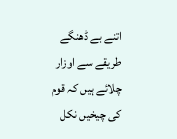اتنے بے ڈھنگے طریقے سے اوزار چلائے ہیں کہ قوم کی چیخیں نکل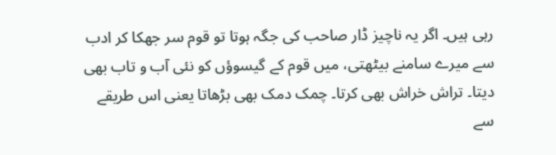رہی ہیں۔ اگر یہ ناچیز ڈار صاحب کی جگہ ہوتا تو قوم سر جھکا کر ادب سے میرے سامنے بیٹھتی، میں قوم کے گیسوؤں کو نئی آب و تاب بھی دیتا۔ تراش خراش بھی کرتا۔ چمک دمک بھی بڑھاتا یعنی اس طریقے سے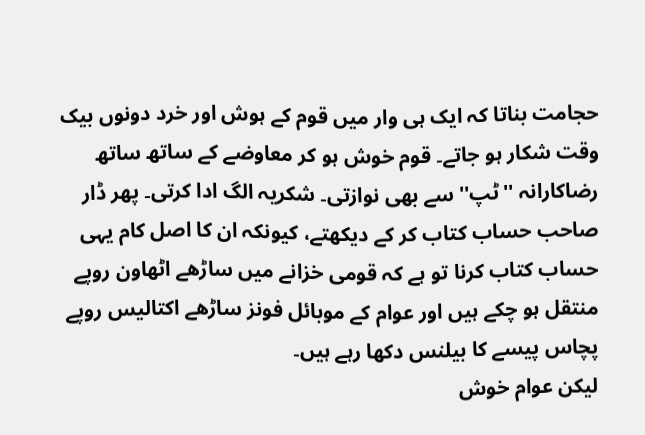حجامت بناتا کہ ایک ہی وار میں قوم کے ہوش اور خرد دونوں بیک وقت شکار ہو جاتے۔ قوم خوش ہو کر معاوضے کے ساتھ ساتھ رضاکارانہ ''ٹپ'' سے بھی نوازتی۔ شکریہ الگ ادا کرتی۔ پھر ڈار صاحب حساب کتاب کر کے دیکھتے، کیونکہ ان کا اصل کام یہی حساب کتاب کرنا تو ہے کہ قومی خزانے میں ساڑھے اٹھاون روپے منتقل ہو چکے ہیں اور عوام کے موبائل فونز ساڑھے اکتالیس روپے پچاس پیسے کا بیلنس دکھا رہے ہیں۔
لیکن عوام خوش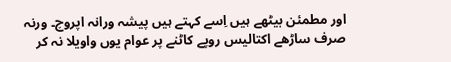اور مطمئن بیٹھے ہیں اِسے کہتے ہیں پیشہ ورانہ اپروچ۔ ورنہ صرف ساڑھے اکتالیس روپے کاٹنے پر عوام یوں واویلا نہ کر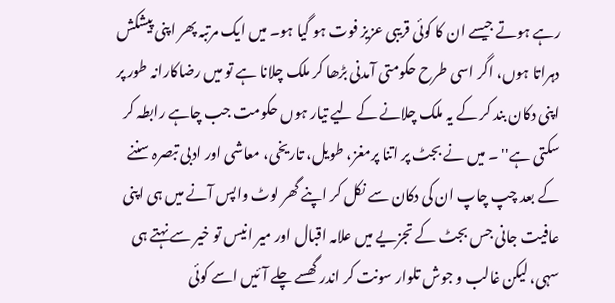رہے ہوتے جیسے ان کا کوئی قریبی عزیز فوت ہو گیا ہو۔ میں ایک مرتبہ پھر اپنی پیشکش دہراتا ہوں، اگر اسی طرح حکومتی آمدنی بڑھا کر ملک چلانا ہے تو میں رضاکارانہ طور پر اپنی دکان بند کر کے یہ ملک چلانے کے لیے تیار ہوں حکومت جب چاہے رابطہ کر سکتی ہے'' ۔ میں نے بجٹ پر اتنا پرمغز، طویل، تاریخی، معاشی اور ادبی تبصرہ سننے کے بعد چپ چاپ ان کی دکان سے نکل کر اپنے گھر لوٹ واپس آنے میں ہی اپنی عافیت جانی جس بجٹ کے تجزیے میں علامہ اقبال اور میر انیس تو خیر سے نہتے ہی سہی، لیکن غالب و جوش تلوار سونت کر اندر گھسے چلے آئیں اسے کوئی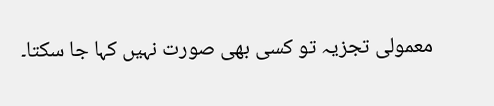معمولی تجزیہ تو کسی بھی صورت نہیں کہا جا سکتا۔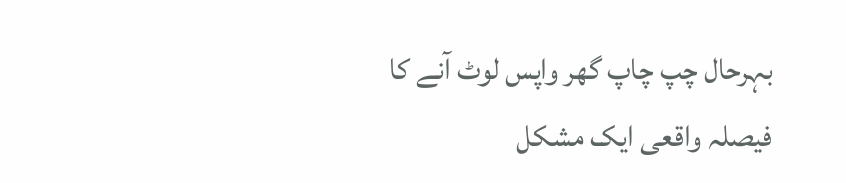بہرحال چپ چاپ گھر واپس لوٹ آنے کا فیصلہ واقعی ایک مشکل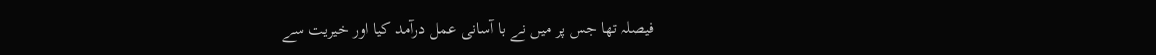فیصلہ تھا جس پر میں نے با آسانی عمل درآمد کیا اور خیریت سے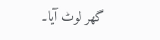گھر لوٹ آیا۔